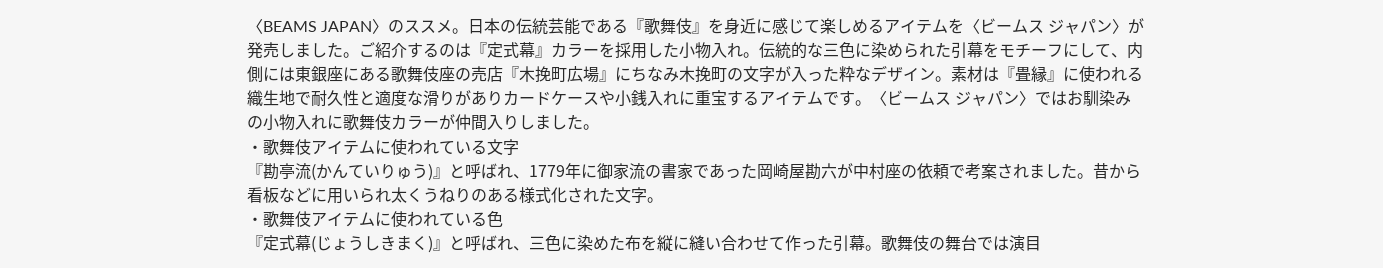〈BEAMS JAPAN〉のススメ。日本の伝統芸能である『歌舞伎』を身近に感じて楽しめるアイテムを〈ビームス ジャパン〉が発売しました。ご紹介するのは『定式幕』カラーを採用した小物入れ。伝統的な三色に染められた引幕をモチーフにして、内側には東銀座にある歌舞伎座の売店『木挽町広場』にちなみ木挽町の文字が入った粋なデザイン。素材は『畳縁』に使われる織生地で耐久性と適度な滑りがありカードケースや小銭入れに重宝するアイテムです。〈ビームス ジャパン〉ではお馴染みの小物入れに歌舞伎カラーが仲間入りしました。
・歌舞伎アイテムに使われている文字
『勘亭流(かんていりゅう)』と呼ばれ、1779年に御家流の書家であった岡崎屋勘六が中村座の依頼で考案されました。昔から看板などに用いられ太くうねりのある様式化された文字。
・歌舞伎アイテムに使われている色
『定式幕(じょうしきまく)』と呼ばれ、三色に染めた布を縦に縫い合わせて作った引幕。歌舞伎の舞台では演目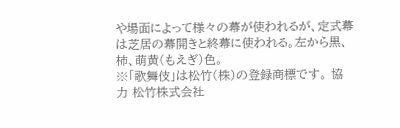や場面によって様々の幕が使われるが、定式幕は芝居の幕開きと終幕に使われる。左から黒、柿、萌黄(もえぎ)色。
※「歌舞伎」は松竹(株)の登録商標です。 協力 松竹株式会社